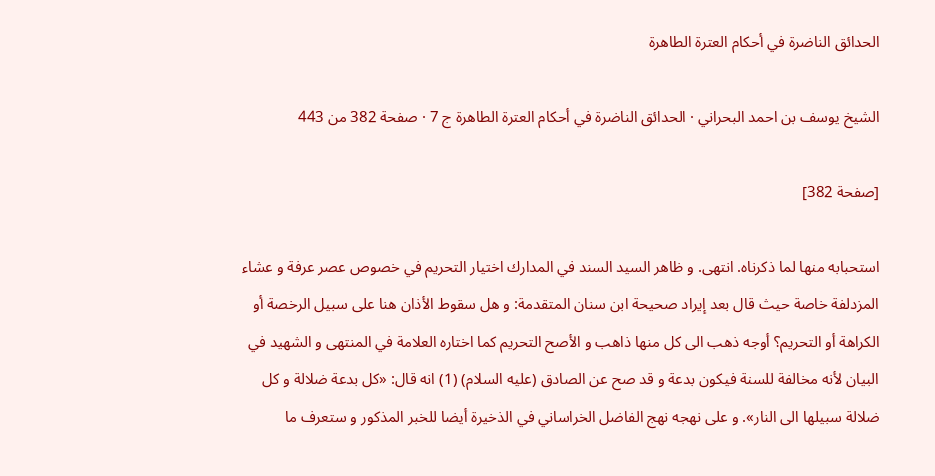الحدائق الناضرة في أحكام العترة الطاهرة

الشيخ يوسف بن احمد البحراني · الحدائق الناضرة في أحكام العترة الطاهرة ج 7 · صفحة 382 من 443

[صفحة 382]

استحبابه منها لما ذكرناه. انتهى. و ظاهر السيد السند في المدارك اختيار التحريم في خصوص عصر عرفة و عشاء المزدلفة خاصة حيث قال بعد إيراد صحيحة ابن سنان المتقدمة: و هل سقوط الأذان هنا على سبيل الرخصة أو الكراهة أو التحريم؟ أوجه ذهب الى كل منها ذاهب و الأصح التحريم كما اختاره العلامة في المنتهى و الشهيد في البيان لأنه مخالفة للسنة فيكون بدعة و قد صح عن الصادق (عليه السلام) (1) انه قال: «كل بدعة ضلالة و كل ضلالة سبيلها الى النار». و على نهجه نهج الفاضل الخراساني في الذخيرة أيضا للخبر المذكور و ستعرف ما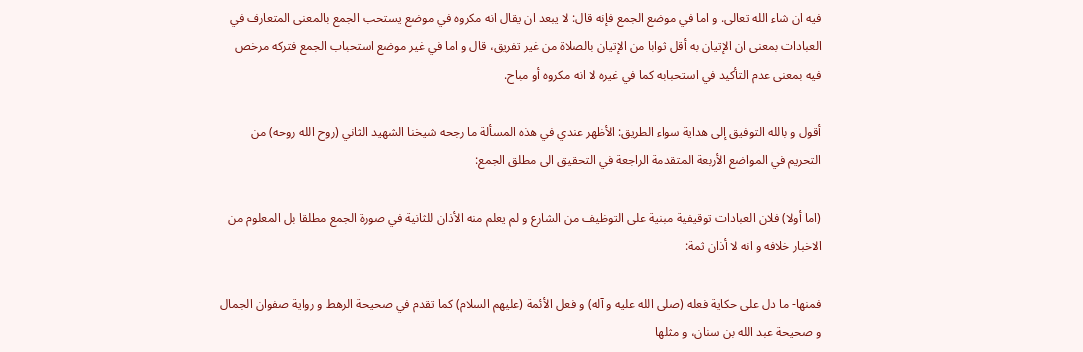فيه ان شاء الله تعالى. و اما في موضع الجمع فإنه قال: لا يبعد ان يقال انه مكروه في موضع يستحب الجمع بالمعنى المتعارف في العبادات بمعنى ان الإتيان به أقل ثوابا من الإتيان بالصلاة من غير تفريق، قال و اما في غير موضع استحباب الجمع فتركه مرخص فيه بمعنى عدم التأكيد في استحبابه كما في غيره لا انه مكروه أو مباح.

أقول و بالله التوفيق إلى هداية سواء الطريق: الأظهر عندي في هذه المسألة ما رجحه شيخنا الشهيد الثاني (روح الله روحه) من التحريم في المواضع الأربعة المتقدمة الراجعة في التحقيق الى مطلق الجمع:

(اما أولا) فلان العبادات توقيفية مبنية على التوظيف من الشارع و لم يعلم منه الأذان للثانية في صورة الجمع مطلقا بل المعلوم من الاخبار خلافه و انه لا أذان ثمة:

فمنها- ما دل على حكاية فعله (صلى الله عليه و آله) و فعل الأئمة (عليهم السلام) كما تقدم في صحيحة الرهط و رواية صفوان الجمال و صحيحة عبد الله بن سنان، و مثلها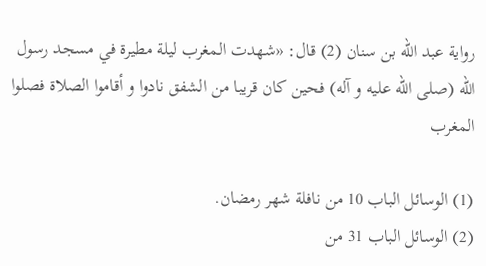رواية عبد الله بن سنان (2) قال: «شهدت المغرب ليلة مطيرة في مسجد رسول الله (صلى الله عليه و آله) فحين كان قريبا من الشفق نادوا و أقاموا الصلاة فصلوا المغرب

(1) الوسائل الباب 10 من نافلة شهر رمضان.
(2) الوسائل الباب 31 من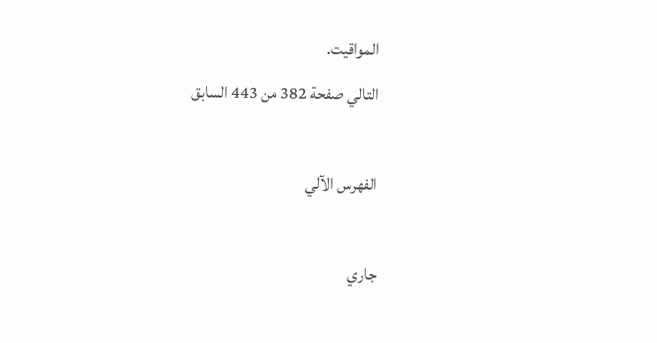المواقيت.
التالي صفحة 382 من 443 السابق

الفهرس الآلي

جاري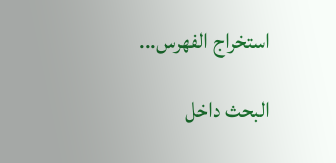استخراج الفهرس...

البحث داخل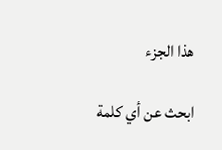هذا الجزء

ابحث عن أي كلمة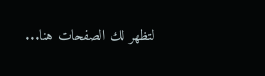لتظهر لك الصفحات هنا...